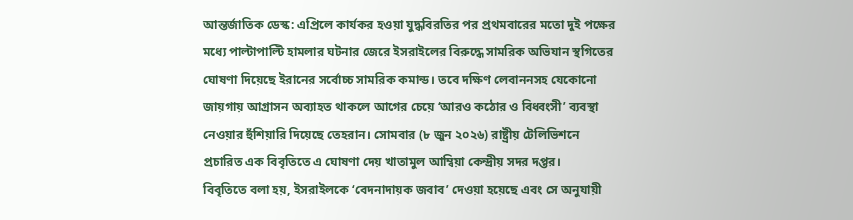আন্তর্জাতিক ডেস্ক: এপ্রিলে কার্যকর হওয়া যুদ্ধবিরতির পর প্রথমবারের মতো দুই পক্ষের মধ্যে পাল্টাপাল্টি হামলার ঘটনার জেরে ইসরাইলের বিরুদ্ধে সামরিক অভিযান স্থগিতের ঘোষণা দিয়েছে ইরানের সর্বোচ্চ সামরিক কমান্ড। তবে দক্ষিণ লেবাননসহ যেকোনো জায়গায় আগ্রাসন অব্যাহত থাকলে আগের চেয়ে ‘আরও কঠোর ও বিধ্বংসী’ ব্যবস্থা নেওয়ার হুঁশিয়ারি দিয়েছে তেহরান। সোমবার (৮ জুন ২০২৬) রাষ্ট্রীয় টেলিভিশনে প্রচারিত এক বিবৃতিতে এ ঘোষণা দেয় খাতামুল আম্বিয়া কেন্দ্রীয় সদর দপ্তর।
বিবৃতিতে বলা হয়, ইসরাইলকে ‘বেদনাদায়ক জবাব’ দেওয়া হয়েছে এবং সে অনুযায়ী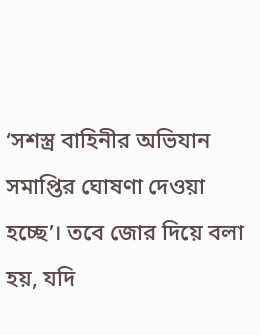‘সশস্ত্র বাহিনীর অভিযান সমাপ্তির ঘোষণা দেওয়া হচ্ছে’। তবে জোর দিয়ে বলা হয়, যদি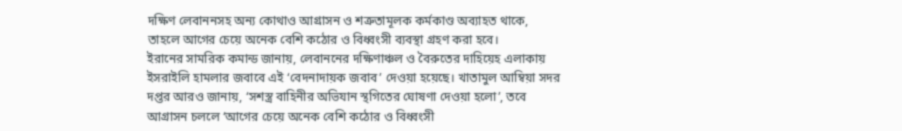দক্ষিণ লেবাননসহ অন্য কোথাও আগ্রাসন ও শত্রুতামূলক কর্মকাণ্ড অব্যাহত থাকে, তাহলে আগের চেয়ে অনেক বেশি কঠোর ও বিধ্বংসী ব্যবস্থা গ্রহণ করা হবে।
ইরানের সামরিক কমান্ড জানায়, লেবাননের দক্ষিণাঞ্চল ও বৈরুতের দাহিয়েহ এলাকায় ইসরাইলি হামলার জবাবে এই ‘বেদনাদায়ক জবাব’ দেওয়া হয়েছে। খাতামুল আম্বিয়া সদর দপ্তর আরও জানায়, ‘সশস্ত্র বাহিনীর অভিযান স্থগিতের ঘোষণা দেওয়া হলো’, তবে আগ্রাসন চললে ‘আগের চেয়ে অনেক বেশি কঠোর ও বিধ্বংসী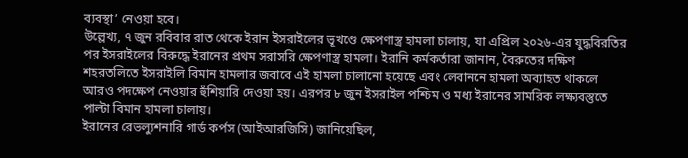ব্যবস্থা’ নেওয়া হবে।
উল্লেখ্য, ৭ জুন রবিবার রাত থেকে ইরান ইসরাইলের ভূখণ্ডে ক্ষেপণাস্ত্র হামলা চালায়, যা এপ্রিল ২০২৬-এর যুদ্ধবিরতির পর ইসরাইলের বিরুদ্ধে ইরানের প্রথম সরাসরি ক্ষেপণাস্ত্র হামলা। ইরানি কর্মকর্তারা জানান, বৈরুতের দক্ষিণ শহরতলিতে ইসরাইলি বিমান হামলার জবাবে এই হামলা চালানো হয়েছে এবং লেবাননে হামলা অব্যাহত থাকলে আরও পদক্ষেপ নেওয়ার হুঁশিয়ারি দেওয়া হয়। এরপর ৮ জুন ইসরাইল পশ্চিম ও মধ্য ইরানের সামরিক লক্ষ্যবস্তুতে পাল্টা বিমান হামলা চালায়।
ইরানের রেভল্যুশনারি গার্ড কর্পস (আইআরজিসি) জানিয়েছিল,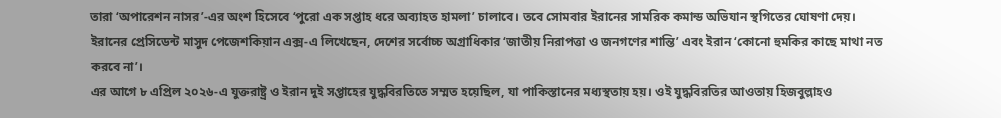তারা ‘অপারেশন নাসর’-এর অংশ হিসেবে ‘পুরো এক সপ্তাহ ধরে অব্যাহত হামলা’ চালাবে। তবে সোমবার ইরানের সামরিক কমান্ড অভিযান স্থগিতের ঘোষণা দেয়। ইরানের প্রেসিডেন্ট মাসুদ পেজেশকিয়ান এক্স-এ লিখেছেন, দেশের সর্বোচ্চ অগ্রাধিকার ‘জাতীয় নিরাপত্তা ও জনগণের শান্তি’ এবং ইরান ‘কোনো হুমকির কাছে মাথা নত করবে না’।
এর আগে ৮ এপ্রিল ২০২৬-এ যুক্তরাষ্ট্র ও ইরান দুই সপ্তাহের যুদ্ধবিরতিতে সম্মত হয়েছিল, যা পাকিস্তানের মধ্যস্থতায় হয়। ওই যুদ্ধবিরতির আওতায় হিজবুল্লাহও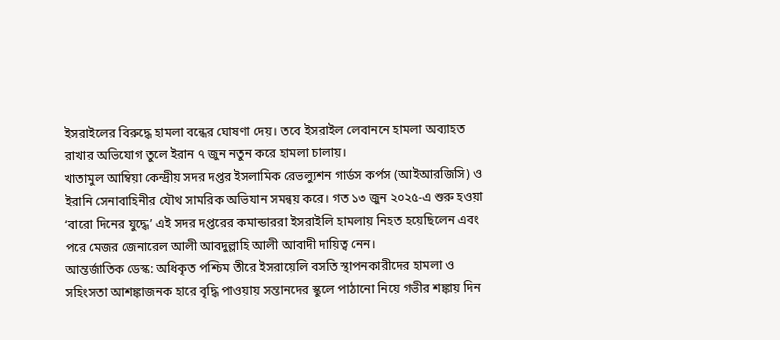ইসরাইলের বিরুদ্ধে হামলা বন্ধের ঘোষণা দেয়। তবে ইসরাইল লেবাননে হামলা অব্যাহত রাখার অভিযোগ তুলে ইরান ৭ জুন নতুন করে হামলা চালায়।
খাতামুল আম্বিয়া কেন্দ্রীয় সদর দপ্তর ইসলামিক রেভল্যুশন গার্ডস কর্পস (আইআরজিসি) ও ইরানি সেনাবাহিনীর যৌথ সামরিক অভিযান সমন্বয় করে। গত ১৩ জুন ২০২৫-এ শুরু হওয়া ‘বারো দিনের যুদ্ধে’ এই সদর দপ্তরের কমান্ডাররা ইসরাইলি হামলায় নিহত হয়েছিলেন এবং পরে মেজর জেনারেল আলী আবদুল্লাহি আলী আবাদী দায়িত্ব নেন।
আন্তর্জাতিক ডেস্ক: অধিকৃত পশ্চিম তীরে ইসরায়েলি বসতি স্থাপনকারীদের হামলা ও সহিংসতা আশঙ্কাজনক হারে বৃদ্ধি পাওয়ায় সন্তানদের স্কুলে পাঠানো নিয়ে গভীর শঙ্কায় দিন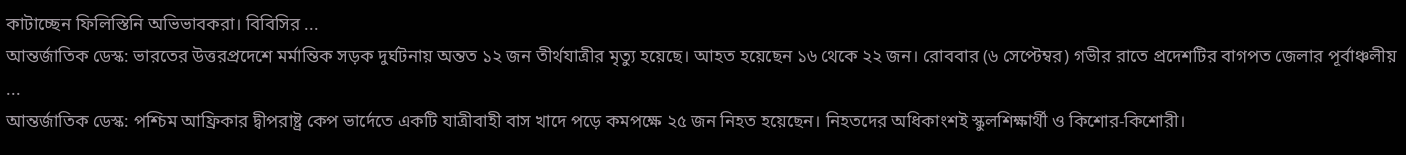কাটাচ্ছেন ফিলিস্তিনি অভিভাবকরা। বিবিসির ...
আন্তর্জাতিক ডেস্ক: ভারতের উত্তরপ্রদেশে মর্মান্তিক সড়ক দুর্ঘটনায় অন্তত ১২ জন তীর্থযাত্রীর মৃত্যু হয়েছে। আহত হয়েছেন ১৬ থেকে ২২ জন। রোববার (৬ সেপ্টেম্বর) গভীর রাতে প্রদেশটির বাগপত জেলার পূর্বাঞ্চলীয় ...
আন্তর্জাতিক ডেস্ক: পশ্চিম আফ্রিকার দ্বীপরাষ্ট্র কেপ ভার্দেতে একটি যাত্রীবাহী বাস খাদে পড়ে কমপক্ষে ২৫ জন নিহত হয়েছেন। নিহতদের অধিকাংশই স্কুলশিক্ষার্থী ও কিশোর-কিশোরী।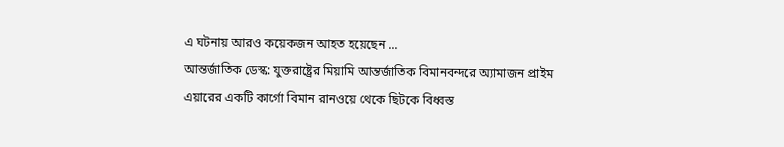এ ঘটনায় আরও কয়েকজন আহত হয়েছেন ...
আন্তর্জাতিক ডেস্ক: যুক্তরাষ্ট্রের মিয়ামি আন্তর্জাতিক বিমানবন্দরে অ্যামাজন প্রাইম এয়ারের একটি কার্গো বিমান রানওয়ে থেকে ছিটকে বিধ্বস্ত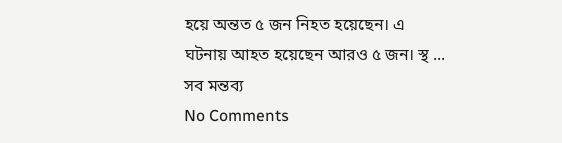হয়ে অন্তত ৫ জন নিহত হয়েছেন। এ ঘটনায় আহত হয়েছেন আরও ৫ জন। স্থ ...
সব মন্তব্য
No Comments